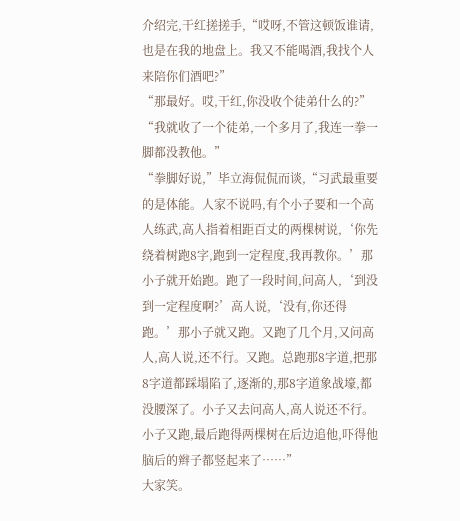介绍完,干红搓搓手,“哎呀,不管这顿饭谁请,也是在我的地盘上。我又不能喝酒,我找个人来陪你们酒吧?”
“那最好。哎,干红,你没收个徒弟什么的?”
“我就收了一个徒弟,一个多月了,我连一拳一脚都没教他。”
“拳脚好说,”毕立海侃侃而谈,“习武最重要的是体能。人家不说吗,有个小子要和一个高人练武,高人指着相距百丈的两棵树说,‘你先绕着树跑8字,跑到一定程度,我再教你。’那小子就开始跑。跑了一段时间,问高人,‘到没到一定程度啊?’高人说,‘没有,你还得跑。’那小子就又跑。又跑了几个月,又问高人,高人说,还不行。又跑。总跑那8字道,把那8字道都踩塌陷了,逐渐的,那8字道象战壕,都没腰深了。小子又去问高人,高人说还不行。小子又跑,最后跑得两棵树在后边追他,吓得他脑后的辫子都竖起来了……”
大家笑。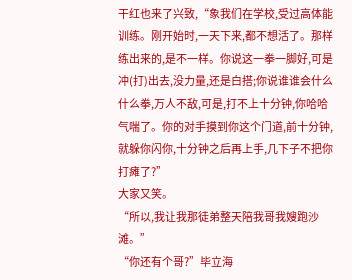干红也来了兴致,“象我们在学校,受过高体能训练。刚开始时,一天下来,都不想活了。那样练出来的,是不一样。你说这一拳一脚好,可是冲(打)出去,没力量,还是白搭;你说谁谁会什么什么拳,万人不敌,可是,打不上十分钟,你哈哈气喘了。你的对手摸到你这个门道,前十分钟,就躲你闪你,十分钟之后再上手,几下子不把你打瘫了?”
大家又笑。
“所以,我让我那徒弟整天陪我哥我嫂跑沙滩。”
“你还有个哥?”毕立海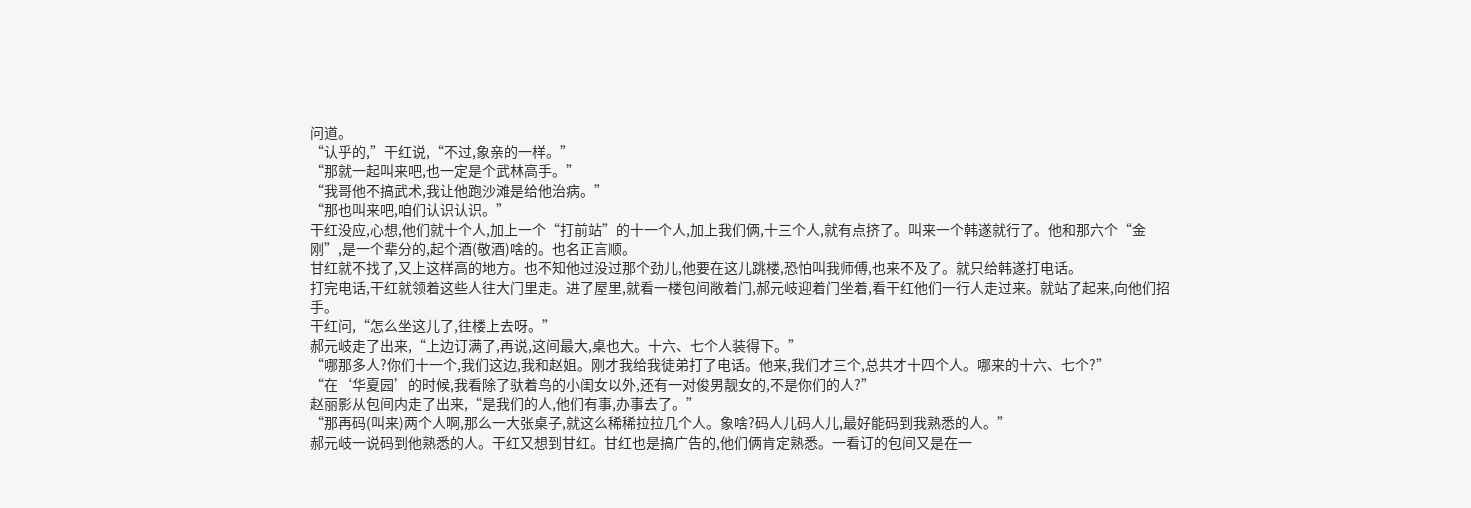问道。
“认乎的,”干红说,“不过,象亲的一样。”
“那就一起叫来吧,也一定是个武林高手。”
“我哥他不搞武术,我让他跑沙滩是给他治病。”
“那也叫来吧,咱们认识认识。”
干红没应,心想,他们就十个人,加上一个“打前站”的十一个人,加上我们俩,十三个人,就有点挤了。叫来一个韩遂就行了。他和那六个“金刚”,是一个辈分的,起个酒(敬酒)啥的。也名正言顺。
甘红就不找了,又上这样高的地方。也不知他过没过那个劲儿,他要在这儿跳楼,恐怕叫我师傅,也来不及了。就只给韩遂打电话。
打完电话,干红就领着这些人往大门里走。进了屋里,就看一楼包间敞着门,郝元岐迎着门坐着,看干红他们一行人走过来。就站了起来,向他们招手。
干红问,“怎么坐这儿了,往楼上去呀。”
郝元岐走了出来,“上边订满了,再说,这间最大,桌也大。十六、七个人装得下。”
“哪那多人?你们十一个,我们这边,我和赵姐。刚才我给我徒弟打了电话。他来,我们才三个,总共才十四个人。哪来的十六、七个?”
“在‘华夏园’的时候,我看除了驮着鸟的小闺女以外,还有一对俊男靓女的,不是你们的人?”
赵丽影从包间内走了出来,“是我们的人,他们有事,办事去了。”
“那再码(叫来)两个人啊,那么一大张桌子,就这么稀稀拉拉几个人。象啥?码人儿码人儿,最好能码到我熟悉的人。”
郝元岐一说码到他熟悉的人。干红又想到甘红。甘红也是搞广告的,他们俩肯定熟悉。一看订的包间又是在一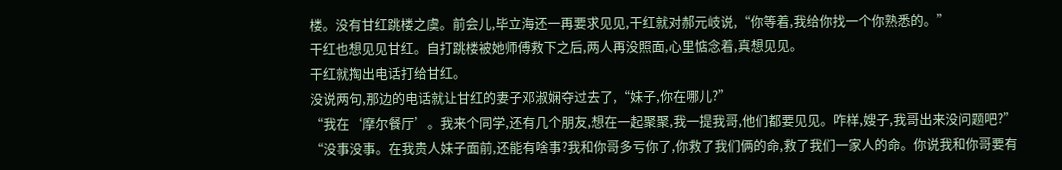楼。没有甘红跳楼之虞。前会儿,毕立海还一再要求见见,干红就对郝元岐说,“你等着,我给你找一个你熟悉的。”
干红也想见见甘红。自打跳楼被她师傅救下之后,两人再没照面,心里惦念着,真想见见。
干红就掏出电话打给甘红。
没说两句,那边的电话就让甘红的妻子邓淑娴夺过去了,“妹子,你在哪儿?”
“我在‘摩尔餐厅’。我来个同学,还有几个朋友,想在一起聚聚,我一提我哥,他们都要见见。咋样,嫂子,我哥出来没问题吧?”
“没事没事。在我贵人妹子面前,还能有啥事?我和你哥多亏你了,你救了我们俩的命,救了我们一家人的命。你说我和你哥要有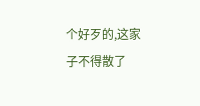个好歹的,这家子不得散了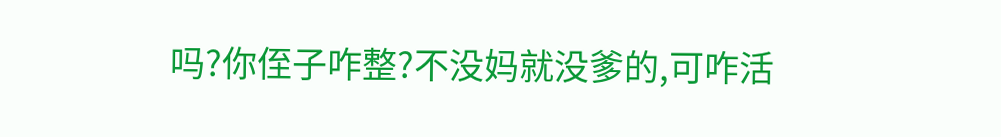吗?你侄子咋整?不没妈就没爹的,可咋活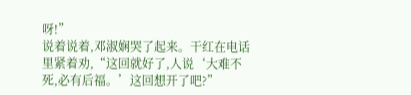呀!”
说着说着,邓淑娴哭了起来。干红在电话里紧着劝,“这回就好了,人说‘大难不死,必有后福。’这回想开了吧?”